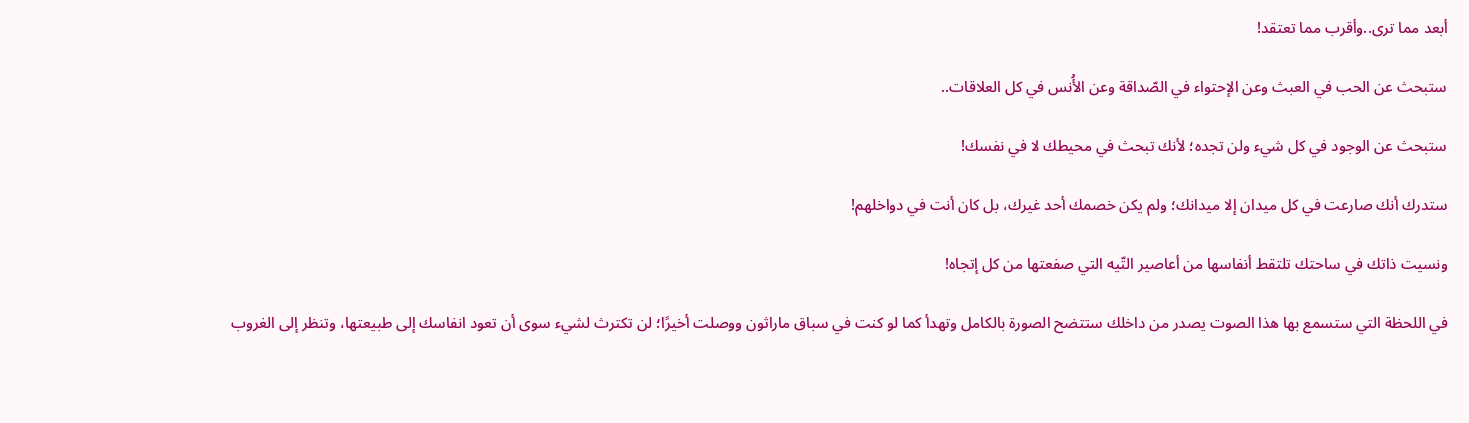أبعد مما ترى..وأقرب مما تعتقد!

ستبحث عن الحب في العبث وعن الإحتواء في الصّداقة وعن الأُنس في كل العلاقات..

ستبحث عن الوجود في كل شيء ولن تجده؛ لأنك تبحث في محيطك لا في نفسك!

ستدرك أنك صارعت في كل ميدان إلا ميدانك؛ ولم يكن خصمك أحد غيرك، بل كان أنت في دواخلهم!

ونسيت ذاتك في ساحتك تلتقط أنفاسها من أعاصير التّيه التي صفعتها من كل إتجاه!

في اللحظة التي ستسمع بها هذا الصوت يصدر من داخلك ستتضح الصورة بالكامل وتهدأ كما لو كنت في سباق ماراثون ووصلت أخيرًا؛ لن تكترث لشيء سوى أن تعود انفاسك إلى طبيعتها، وتنظر إلى الغروب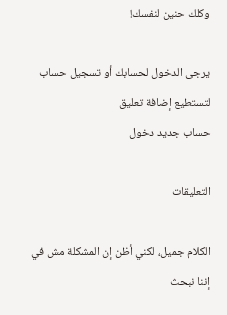وكلك حنين لنفسك!

يرجى الدخول لحسابك أو تسجيل حساب لتستطيع إضافة تعليق
حساب جديد دخول

التعليقات

الكلام جميل، لكني أظن إن المشكلة مش في إننا نبحث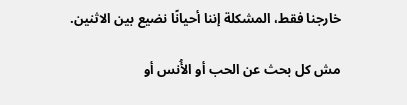خارجنا فقط، المشكلة إننا أحيانًا نضيع بين الاثنين.

مش كل بحث عن الحب أو الأُنس أو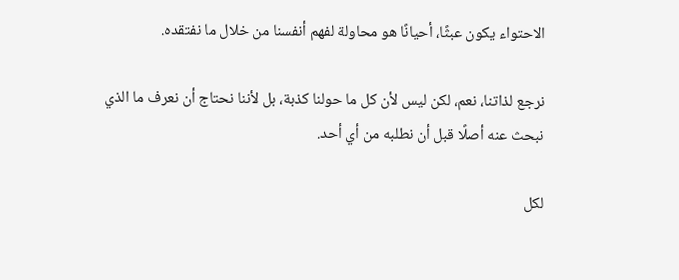الاحتواء يكون عبثًا، أحيانًا هو محاولة لفهم أنفسنا من خلال ما نفتقده.

نرجع لذاتنا، نعم، لكن ليس لأن كل ما حولنا كذبة، بل لأننا نحتاج أن نعرف ما الذي نبحث عنه أصلًا قبل أن نطلبه من أي أحد.

لكل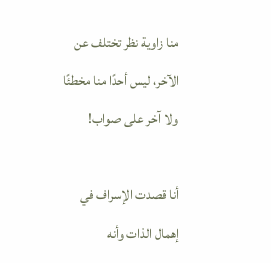منا زاوية نظر تختلف عن الآخر، ليس أحدًا منا مخطئًا ولا آخر على صواب!

أنا قصدت الإسراف في إهمال الذات وأنه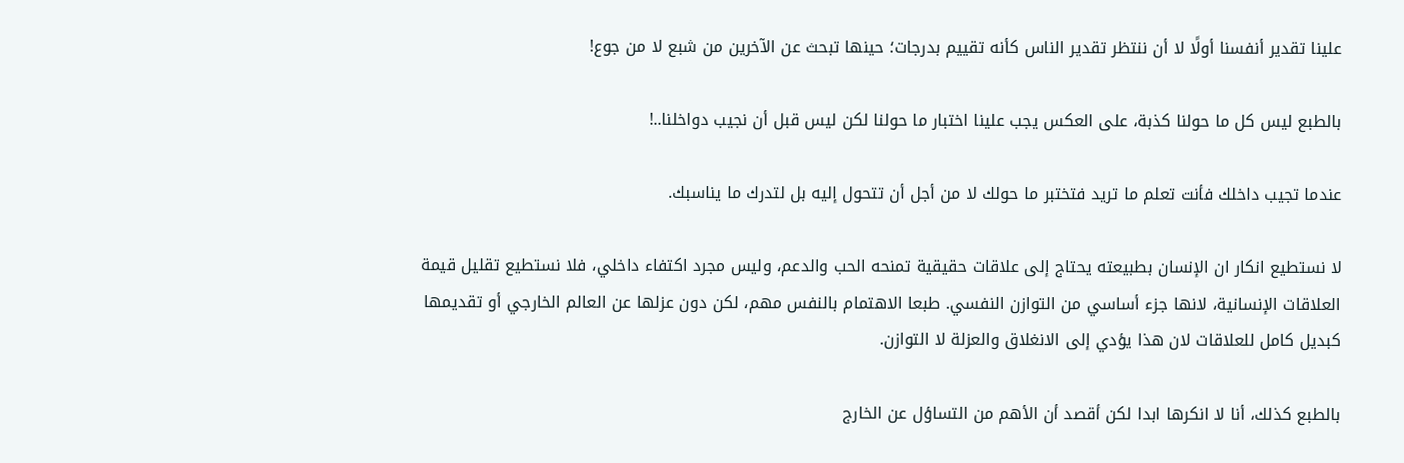علينا تقدير أنفسنا أولًا لا أن ننتظر تقدير الناس كأنه تقييم بدرجات؛ حينها تبحث عن الآخرين من شبع لا من جوع!

بالطبع ليس كل ما حولنا كذبة، على العكس يجب علينا اختبار ما حولنا لكن ليس قبل أن نجيب دواخلنا..!

عندما تجيب داخلك فأنت تعلم ما تريد فتختبر ما حولك لا من أجل أن تتحول إليه بل لتدرك ما يناسبك.

لا نستطيع انكار ان الإنسان بطبيعته يحتاج إلى علاقات حقيقية تمنحه الحب والدعم، وليس مجرد اكتفاء داخلي، فلا نستطيع تقليل قيمة العلاقات الإنسانية، لانها جزء أساسي من التوازن النفسي. طبعا الاهتمام بالنفس مهم، لكن دون عزلها عن العالم الخارجي أو تقديمها كبديل كامل للعلاقات لان هذا يؤدي إلى الانغلاق والعزلة لا التوازن.

بالطبع كذلك، أنا لا انكرها ابدا لكن أقصد أن الأهم من التساؤل عن الخارج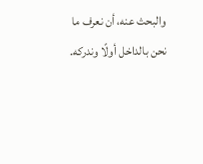والبحث عنه، أن نعرف ما نحن بالداخل أولًا وندركه.